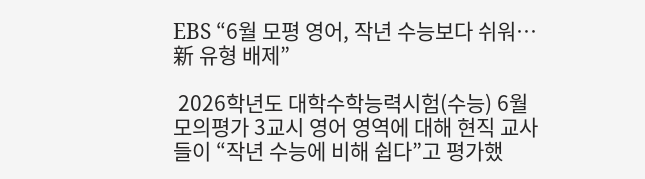EBS “6월 모평 영어, 작년 수능보다 쉬워…新 유형 배제”

 2026학년도 대학수학능력시험(수능) 6월 모의평가 3교시 영어 영역에 대해 현직 교사들이 “작년 수능에 비해 쉽다”고 평가했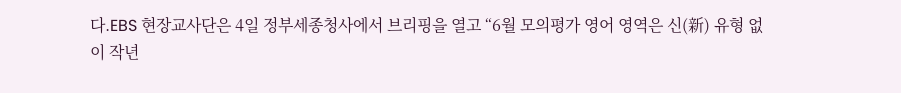다.EBS 현장교사단은 4일 정부세종청사에서 브리핑을 열고 “6월 모의평가 영어 영역은 신(新) 유형 없이 작년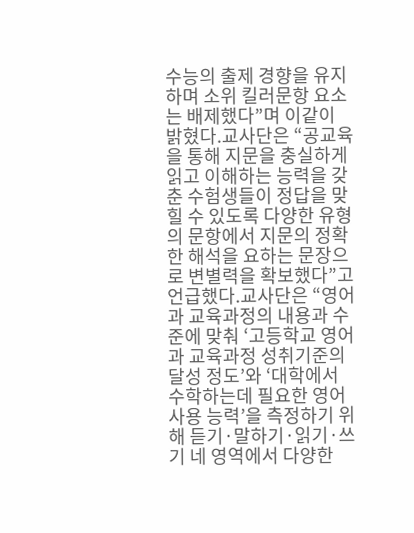수능의 출제 경향을 유지하며 소위 킬러문항 요소는 배제했다”며 이같이 밝혔다.교사단은 “공교육을 통해 지문을 충실하게 읽고 이해하는 능력을 갖춘 수험생들이 정답을 맞힐 수 있도록 다양한 유형의 문항에서 지문의 정확한 해석을 요하는 문장으로 변별력을 확보했다”고 언급했다.교사단은 “영어과 교육과정의 내용과 수준에 맞춰 ‘고등학교 영어과 교육과정 성취기준의 달성 정도’와 ‘대학에서 수학하는데 필요한 영어 사용 능력’을 측정하기 위해 듣기·말하기·읽기·쓰기 네 영역에서 다양한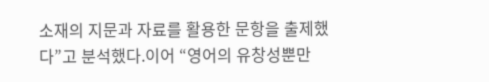소재의 지문과 자료를 활용한 문항을 출제했다”고 분석했다.이어 “영어의 유창성뿐만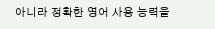아니라 정확한 영어 사용 능력을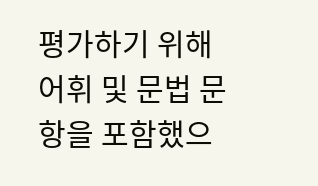평가하기 위해 어휘 및 문법 문항을 포함했으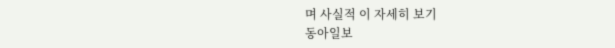며 사실적 이 자세히 보기
동아일보